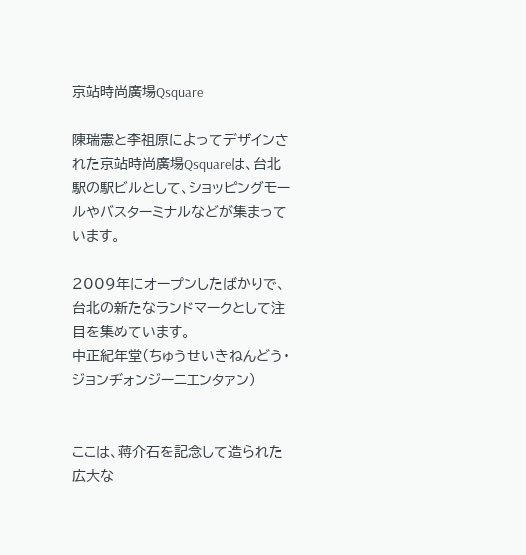京站時尚廣場Qsquare

陳瑞憲と李祖原によってデザインされた京站時尚廣場Qsquareは、台北駅の駅ビルとして、ショッピングモールやバスターミナルなどが集まっています。

2009年にオープンしたばかりで、台北の新たなランドマークとして注目を集めています。
中正紀年堂(ちゅうせいきねんどう・ジョンヂォンジーニエンタァン)


ここは、蒋介石を記念して造られた広大な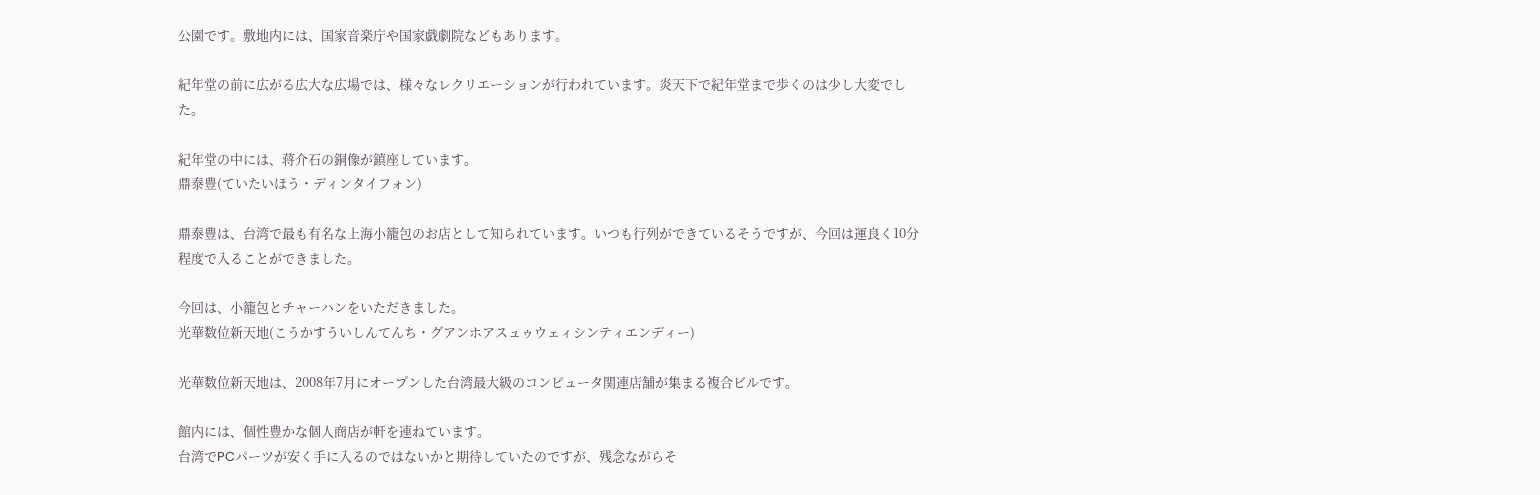公園です。敷地内には、国家音楽庁や国家戯劇院などもあります。

紀年堂の前に広がる広大な広場では、様々なレクリエーションが行われています。炎天下で紀年堂まで歩くのは少し大変でした。

紀年堂の中には、蒋介石の銅像が鎮座しています。
鼎泰豊(ていたいほう・ディンタイフォン)

鼎泰豊は、台湾で最も有名な上海小籠包のお店として知られています。いつも行列ができているそうですが、今回は運良く10分程度で入ることができました。

今回は、小籠包とチャーハンをいただきました。
光華数位新天地(こうかすういしんてんち・グアンホアスュゥウェィシンティエンディー)

光華数位新天地は、2008年7月にオープンした台湾最大級のコンピュータ関連店舗が集まる複合ビルです。

館内には、個性豊かな個人商店が軒を連ねています。
台湾でPCパーツが安く手に入るのではないかと期待していたのですが、残念ながらそ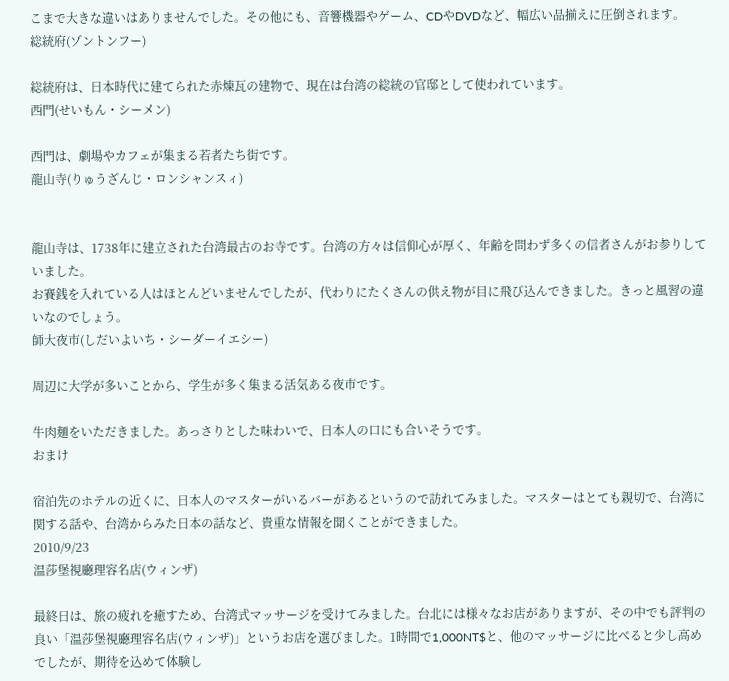こまで大きな違いはありませんでした。その他にも、音響機器やゲーム、CDやDVDなど、幅広い品揃えに圧倒されます。
総統府(ゾントンフー)

総統府は、日本時代に建てられた赤煉瓦の建物で、現在は台湾の総統の官邸として使われています。
西門(せいもん・シーメン)

西門は、劇場やカフェが集まる若者たち街です。
龍山寺(りゅうざんじ・ロンシャンスィ)


龍山寺は、1738年に建立された台湾最古のお寺です。台湾の方々は信仰心が厚く、年齢を問わず多くの信者さんがお参りしていました。
お賽銭を入れている人はほとんどいませんでしたが、代わりにたくさんの供え物が目に飛び込んできました。きっと風習の違いなのでしょう。
師大夜市(しだいよいち・シーダーイエシー)

周辺に大学が多いことから、学生が多く集まる活気ある夜市です。

牛肉麺をいただきました。あっさりとした味わいで、日本人の口にも合いそうです。
おまけ

宿泊先のホテルの近くに、日本人のマスターがいるバーがあるというので訪れてみました。マスターはとても親切で、台湾に関する話や、台湾からみた日本の話など、貴重な情報を聞くことができました。
2010/9/23
温莎堡視廳理容名店(ウィンザ)

最終日は、旅の疲れを癒すため、台湾式マッサージを受けてみました。台北には様々なお店がありますが、その中でも評判の良い「温莎堡視廳理容名店(ウィンザ)」というお店を選びました。1時間で1,000NT$と、他のマッサージに比べると少し高めでしたが、期待を込めて体験し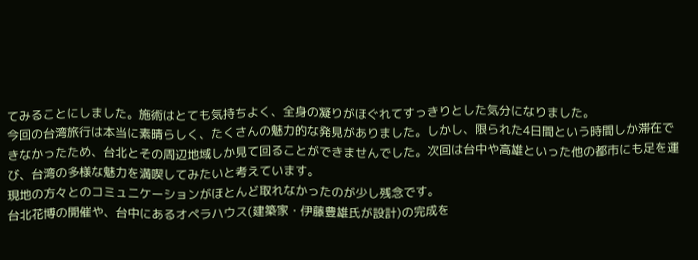てみることにしました。施術はとても気持ちよく、全身の凝りがほぐれてすっきりとした気分になりました。
今回の台湾旅行は本当に素晴らしく、たくさんの魅力的な発見がありました。しかし、限られた4日間という時間しか滞在できなかったため、台北とその周辺地域しか見て回ることができませんでした。次回は台中や高雄といった他の都市にも足を運び、台湾の多様な魅力を満喫してみたいと考えています。
現地の方々とのコミュニケーションがほとんど取れなかったのが少し残念です。
台北花博の開催や、台中にあるオペラハウス(建築家・伊藤豊雄氏が設計)の完成を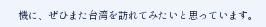機に、ぜひまた台湾を訪れてみたいと思っています。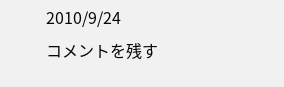2010/9/24
コメントを残す